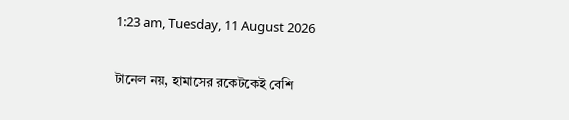1:23 am, Tuesday, 11 August 2026

টানেল নয়, হামাসের রকেটকেই বেশি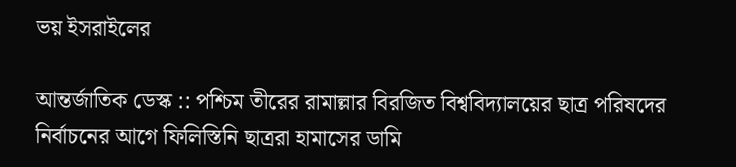ভয় ইসরাইলের

আন্তর্জাতিক ডেস্ক :: পশ্চিম তীরের রামাল্লার বিরজিত বিশ্ববিদ্যালয়ের ছাত্র পরিষদের নির্বাচনের আগে ফিলিস্তিনি ছাত্ররা হামাসের ডামি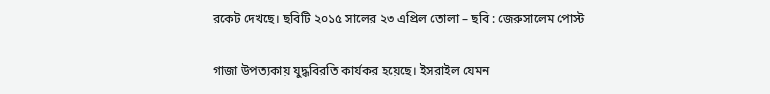রকেট দেখছে। ছবিটি ২০১৫ সালের ২৩ এপ্রিল তোলা – ছবি : জেরুসালেম পোস্ট

গাজা উপত্যকায় যুদ্ধবিরতি কার্যকর হয়েছে। ইসরাইল যেমন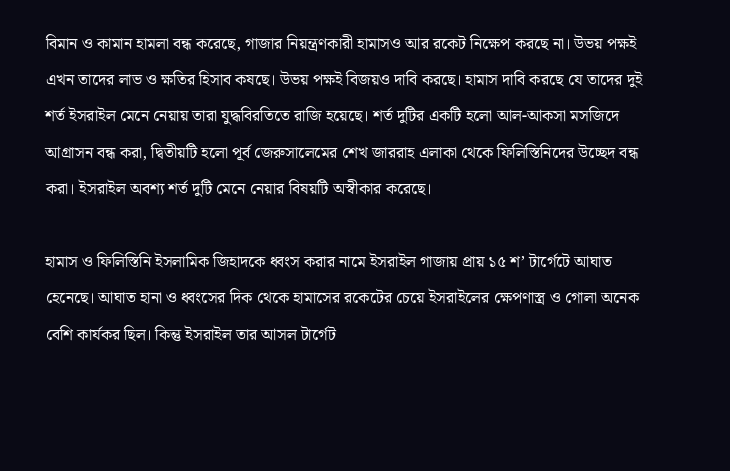বিমান ও কামান হামলা বন্ধ করেছে, গাজার নিয়ন্ত্রণকারী হামাসও আর রকেট নিক্ষেপ করছে না। উভয় পক্ষই এখন তাদের লাভ ও ক্ষতির হিসাব কষছে। উভয় পক্ষই বিজয়ও দাবি করছে। হামাস দাবি করছে যে তাদের দুই শর্ত ইসরাইল মেনে নেয়ায় তারা যুদ্ধবিরতিতে রাজি হয়েছে। শর্ত দুটির একটি হলো আল-আকসা মসজিদে আগ্রাসন বন্ধ করা, দ্বিতীয়টি হলো পূর্ব জেরুসালেমের শেখ জাররাহ এলাকা থেকে ফিলিস্তিনিদের উচ্ছেদ বন্ধ করা। ইসরাইল অবশ্য শর্ত দুটি মেনে নেয়ার বিষয়টি অস্বীকার করেছে।

হামাস ও ফিলিস্তিনি ইসলামিক জিহাদকে ধ্বংস করার নামে ইসরাইল গাজায় প্রায় ১৫ শ’ টার্গেটে আঘাত হেনেছে। আঘাত হানা ও ধ্বংসের দিক থেকে হামাসের রকেটের চেয়ে ইসরাইলের ক্ষেপণাস্ত্র ও গোলা অনেক বেশি কার্যকর ছিল। কিন্তু ইসরাইল তার আসল টার্গেট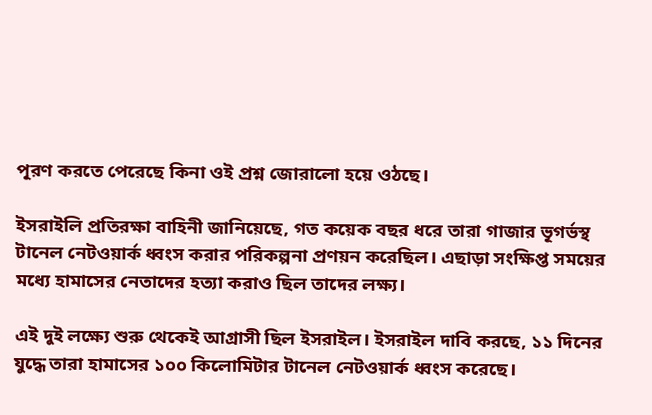পূরণ করতে পেরেছে কিনা ওই প্রশ্ন জোরালো হয়ে ওঠছে।

ইসরাইলি প্রতিরক্ষা বাহিনী জানিয়েছে, গত কয়েক বছর ধরে তারা গাজার ভূগর্ভস্থ টানেল নেটওয়ার্ক ধ্বংস করার পরিকল্পনা প্রণয়ন করেছিল। এছাড়া সংক্ষিপ্ত সময়ের মধ্যে হামাসের নেতাদের হত্যা করাও ছিল তাদের লক্ষ্য।

এই দুই লক্ষ্যে শুরু থেকেই আগ্রাসী ছিল ইসরাইল। ইসরাইল দাবি করছে, ১১ দিনের যুদ্ধে তারা হামাসের ১০০ কিলোমিটার টানেল নেটওয়ার্ক ধ্বংস করেছে।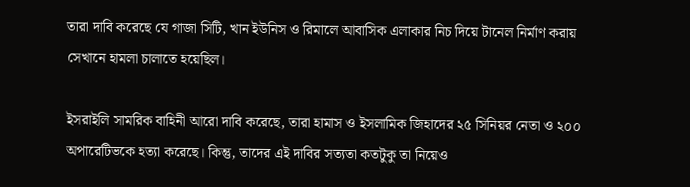তারা দাবি করেছে যে গাজা সিটি, খান ইউনিস ও রিমালে আবাসিক এলাকার নিচ দিয়ে টানেল নির্মাণ করায় সেখানে হামলা চালাতে হয়েছিল।

ইসরাইলি সামরিক বাহিনী আরো দাবি করেছে, তারা হামাস ও ইসলামিক জিহাদের ২৫ সিনিয়র নেতা ও ২০০ অপারেটিভকে হত্যা করেছে। কিন্তু, তাদের এই দাবির সত্যতা কতটুকু তা নিয়েও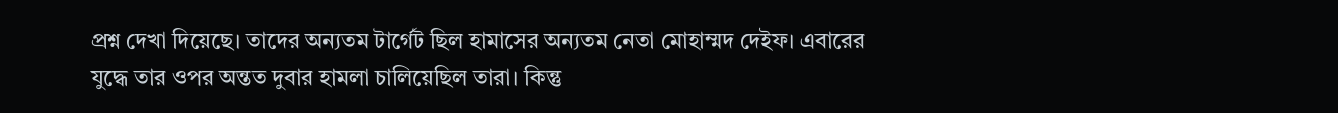প্রশ্ন দেখা দিয়েছে। তাদের অন্যতম টার্গেট ছিল হামাসের অন্যতম নেতা মোহাম্মদ দেইফ। এবারের যুদ্ধে তার ওপর অন্তত দুবার হামলা চালিয়েছিল তারা। কিন্তু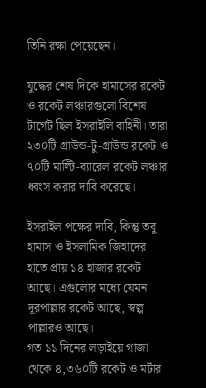তিনি রক্ষা পেয়েছেন।

যুদ্ধের শেষ দিকে হামাসের রকেট ও রকেট লঞ্চারগুলো বিশেষ টার্গেট ছিল ইসরাইলি বাহিনী। তারা ২৩০টি গ্রাউন্ড-টু-গ্রাউন্ড রকেট ও ৭০টি মাল্টি-ব্যারেল রকেট লঞ্চার ধ্বংস করার দাবি করেছে।

ইসরাইল পক্ষের দাবি, কিন্তু তবু হামাস ও ইসলামিক জিহাদের হাতে প্রায় ১৪ হাজার রকেট আছে। এগুলোর মধ্যে যেমন দূরপাল্লার রকেট আছে, স্বল্প পাল্লারও আছে।
গত ১১ দিনের লড়াইয়ে গাজা থেকে ৪,৩৬০টি রকেট ও মর্টার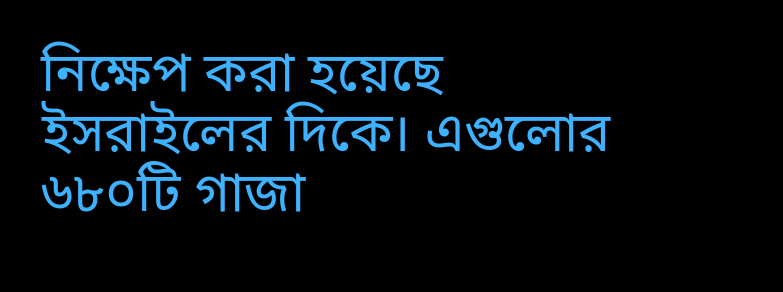নিক্ষেপ করা হয়েছে ইসরাইলের দিকে। এগুলোর ৬৮০টি গাজা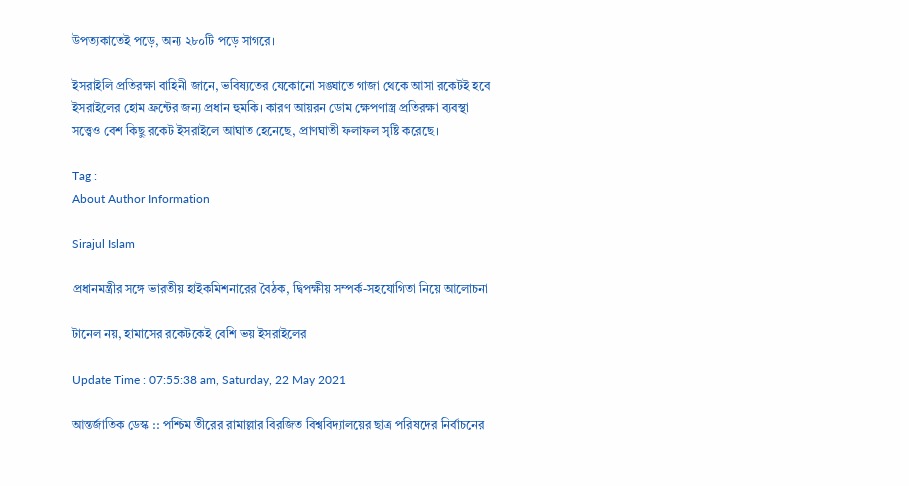উপত্যকাতেই পড়ে, অন্য ২৮০টি পড়ে সাগরে।

ইসরাইলি প্রতিরক্ষা বাহিনী জানে, ভবিষ্যতের যেকোনো সঙ্ঘাতে গাজা থেকে আসা রকেটই হবে ইসরাইলের হোম ফ্রন্টের জন্য প্রধান হুমকি। কারণ আয়রন ডোম ক্ষেপণাস্ত্র প্রতিরক্ষা ব্যবস্থা সত্ত্বেও বেশ কিছু রকেট ইসরাইলে আঘাত হেনেছে, প্রাণঘাতী ফলাফল সৃষ্টি করেছে।

Tag :
About Author Information

Sirajul Islam

প্রধানমন্ত্রীর সঙ্গে ভারতীয় হাইকমিশনারের বৈঠক, দ্বিপক্ষীয় সম্পর্ক-সহযোগিতা নিয়ে আলোচনা

টানেল নয়, হামাসের রকেটকেই বেশি ভয় ইসরাইলের

Update Time : 07:55:38 am, Saturday, 22 May 2021

আন্তর্জাতিক ডেস্ক :: পশ্চিম তীরের রামাল্লার বিরজিত বিশ্ববিদ্যালয়ের ছাত্র পরিষদের নির্বাচনের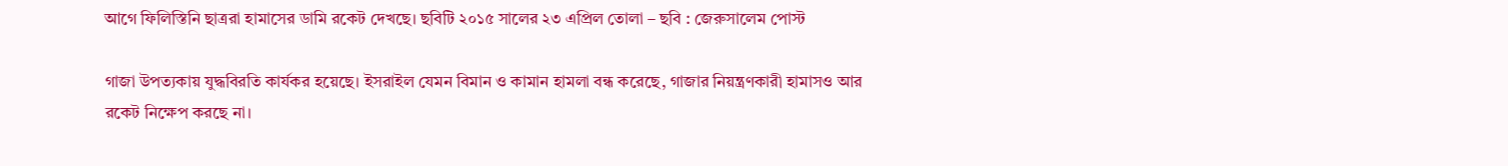আগে ফিলিস্তিনি ছাত্ররা হামাসের ডামি রকেট দেখছে। ছবিটি ২০১৫ সালের ২৩ এপ্রিল তোলা – ছবি : জেরুসালেম পোস্ট

গাজা উপত্যকায় যুদ্ধবিরতি কার্যকর হয়েছে। ইসরাইল যেমন বিমান ও কামান হামলা বন্ধ করেছে, গাজার নিয়ন্ত্রণকারী হামাসও আর রকেট নিক্ষেপ করছে না।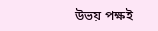উভয় পক্ষই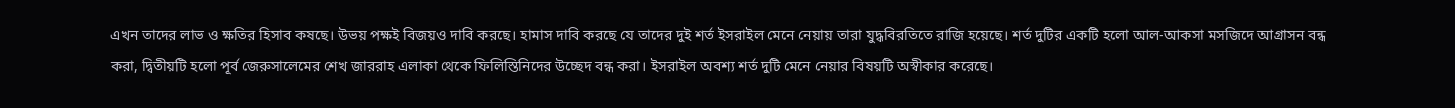এখন তাদের লাভ ও ক্ষতির হিসাব কষছে। উভয় পক্ষই বিজয়ও দাবি করছে। হামাস দাবি করছে যে তাদের দুই শর্ত ইসরাইল মেনে নেয়ায় তারা যুদ্ধবিরতিতে রাজি হয়েছে। শর্ত দুটির একটি হলো আল-আকসা মসজিদে আগ্রাসন বন্ধ করা, দ্বিতীয়টি হলো পূর্ব জেরুসালেমের শেখ জাররাহ এলাকা থেকে ফিলিস্তিনিদের উচ্ছেদ বন্ধ করা। ইসরাইল অবশ্য শর্ত দুটি মেনে নেয়ার বিষয়টি অস্বীকার করেছে।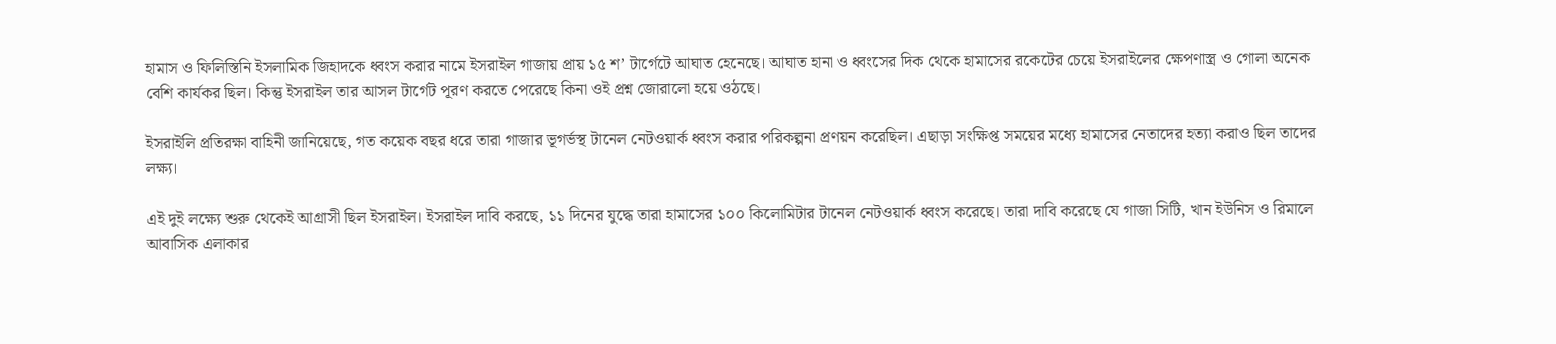হামাস ও ফিলিস্তিনি ইসলামিক জিহাদকে ধ্বংস করার নামে ইসরাইল গাজায় প্রায় ১৫ শ’ টার্গেটে আঘাত হেনেছে। আঘাত হানা ও ধ্বংসের দিক থেকে হামাসের রকেটের চেয়ে ইসরাইলের ক্ষেপণাস্ত্র ও গোলা অনেক বেশি কার্যকর ছিল। কিন্তু ইসরাইল তার আসল টার্গেট পূরণ করতে পেরেছে কিনা ওই প্রশ্ন জোরালো হয়ে ওঠছে।

ইসরাইলি প্রতিরক্ষা বাহিনী জানিয়েছে, গত কয়েক বছর ধরে তারা গাজার ভূগর্ভস্থ টানেল নেটওয়ার্ক ধ্বংস করার পরিকল্পনা প্রণয়ন করেছিল। এছাড়া সংক্ষিপ্ত সময়ের মধ্যে হামাসের নেতাদের হত্যা করাও ছিল তাদের লক্ষ্য।

এই দুই লক্ষ্যে শুরু থেকেই আগ্রাসী ছিল ইসরাইল। ইসরাইল দাবি করছে, ১১ দিনের যুদ্ধে তারা হামাসের ১০০ কিলোমিটার টানেল নেটওয়ার্ক ধ্বংস করেছে। তারা দাবি করেছে যে গাজা সিটি, খান ইউনিস ও রিমালে আবাসিক এলাকার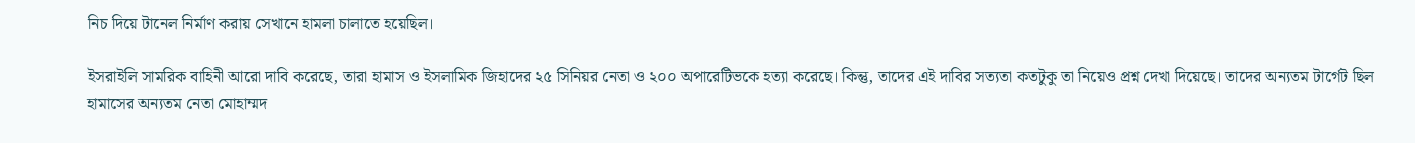নিচ দিয়ে টানেল নির্মাণ করায় সেখানে হামলা চালাতে হয়েছিল।

ইসরাইলি সামরিক বাহিনী আরো দাবি করেছে, তারা হামাস ও ইসলামিক জিহাদের ২৫ সিনিয়র নেতা ও ২০০ অপারেটিভকে হত্যা করেছে। কিন্তু, তাদের এই দাবির সত্যতা কতটুকু তা নিয়েও প্রশ্ন দেখা দিয়েছে। তাদের অন্যতম টার্গেট ছিল হামাসের অন্যতম নেতা মোহাম্মদ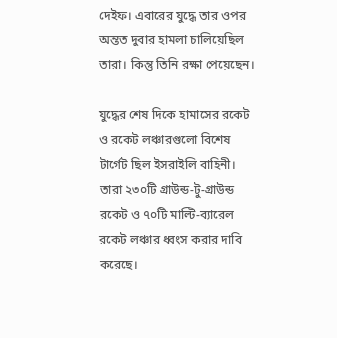দেইফ। এবারের যুদ্ধে তার ওপর অন্তত দুবার হামলা চালিয়েছিল তারা। কিন্তু তিনি রক্ষা পেয়েছেন।

যুদ্ধের শেষ দিকে হামাসের রকেট ও রকেট লঞ্চারগুলো বিশেষ টার্গেট ছিল ইসরাইলি বাহিনী। তারা ২৩০টি গ্রাউন্ড-টু-গ্রাউন্ড রকেট ও ৭০টি মাল্টি-ব্যারেল রকেট লঞ্চার ধ্বংস করার দাবি করেছে।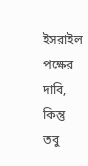ইসরাইল পক্ষের দাবি, কিন্তু তবু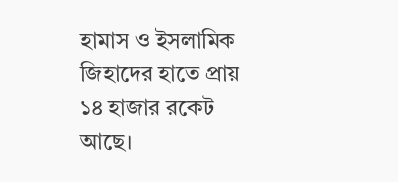হামাস ও ইসলামিক জিহাদের হাতে প্রায় ১৪ হাজার রকেট আছে।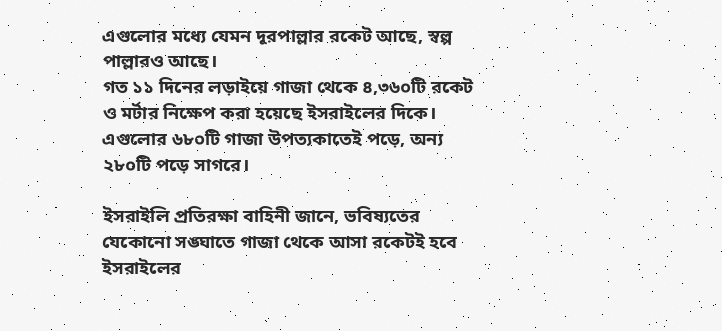এগুলোর মধ্যে যেমন দূরপাল্লার রকেট আছে, স্বল্প পাল্লারও আছে।
গত ১১ দিনের লড়াইয়ে গাজা থেকে ৪,৩৬০টি রকেট ও মর্টার নিক্ষেপ করা হয়েছে ইসরাইলের দিকে। এগুলোর ৬৮০টি গাজা উপত্যকাতেই পড়ে, অন্য ২৮০টি পড়ে সাগরে।

ইসরাইলি প্রতিরক্ষা বাহিনী জানে, ভবিষ্যতের যেকোনো সঙ্ঘাতে গাজা থেকে আসা রকেটই হবে ইসরাইলের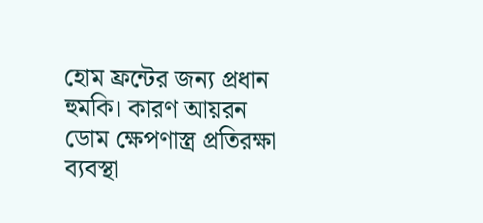হোম ফ্রন্টের জন্য প্রধান হুমকি। কারণ আয়রন ডোম ক্ষেপণাস্ত্র প্রতিরক্ষা ব্যবস্থা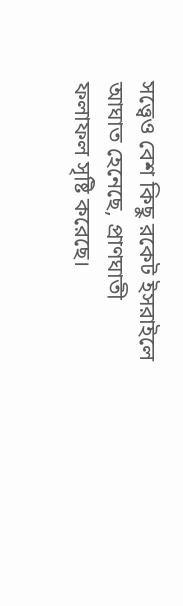সত্ত্বেও বেশ কিছু রকেট ইসরাইলে আঘাত হেনেছে, প্রাণঘাতী ফলাফল সৃষ্টি করেছে।